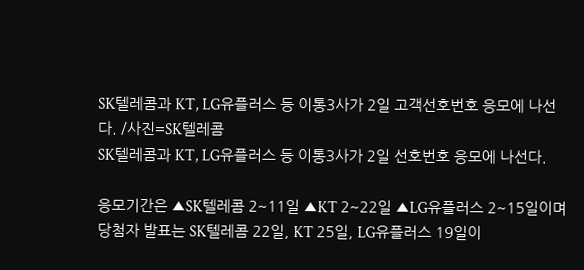SK텔레콤과 KT, LG유플러스 등 이통3사가 2일 고객선호번호 응모에 나선다. /사진=SK텔레콤
SK텔레콤과 KT, LG유플러스 등 이통3사가 2일 선호번호 응모에 나선다.

응모기간은 ▲SK텔레콤 2~11일 ▲KT 2~22일 ▲LG유플러스 2~15일이며 당첨자 발표는 SK텔레콤 22일, KT 25일, LG유플러스 19일이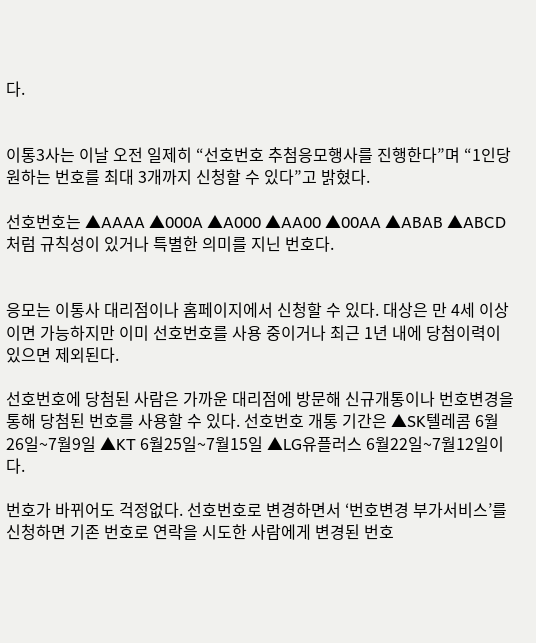다.


이통3사는 이날 오전 일제히 “선호번호 추첨응모행사를 진행한다”며 “1인당 원하는 번호를 최대 3개까지 신청할 수 있다”고 밝혔다.

선호번호는 ▲AAAA ▲000A ▲A000 ▲AA00 ▲00AA ▲ABAB ▲ABCD처럼 규칙성이 있거나 특별한 의미를 지닌 번호다.


응모는 이통사 대리점이나 홈페이지에서 신청할 수 있다. 대상은 만 4세 이상이면 가능하지만 이미 선호번호를 사용 중이거나 최근 1년 내에 당첨이력이 있으면 제외된다.

선호번호에 당첨된 사람은 가까운 대리점에 방문해 신규개통이나 번호변경을 통해 당첨된 번호를 사용할 수 있다. 선호번호 개통 기간은 ▲SK텔레콤 6월26일~7월9일 ▲KT 6월25일~7월15일 ▲LG유플러스 6월22일~7월12일이다.

번호가 바뀌어도 걱정없다. 선호번호로 변경하면서 ‘번호변경 부가서비스’를 신청하면 기존 번호로 연락을 시도한 사람에게 변경된 번호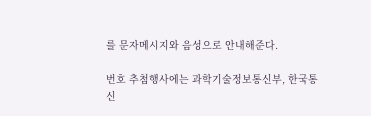를 문자메시지와 음성으로 안내해준다.

번호 추첨행사에는 과학기술정보통신부, 한국통신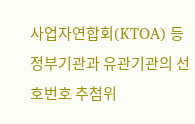사업자연합회(KTOA) 등 정부기관과 유관기관의 선호번호 추첨위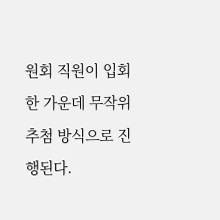원회 직원이 입회한 가운데 무작위 추첨 방식으로 진행된다.